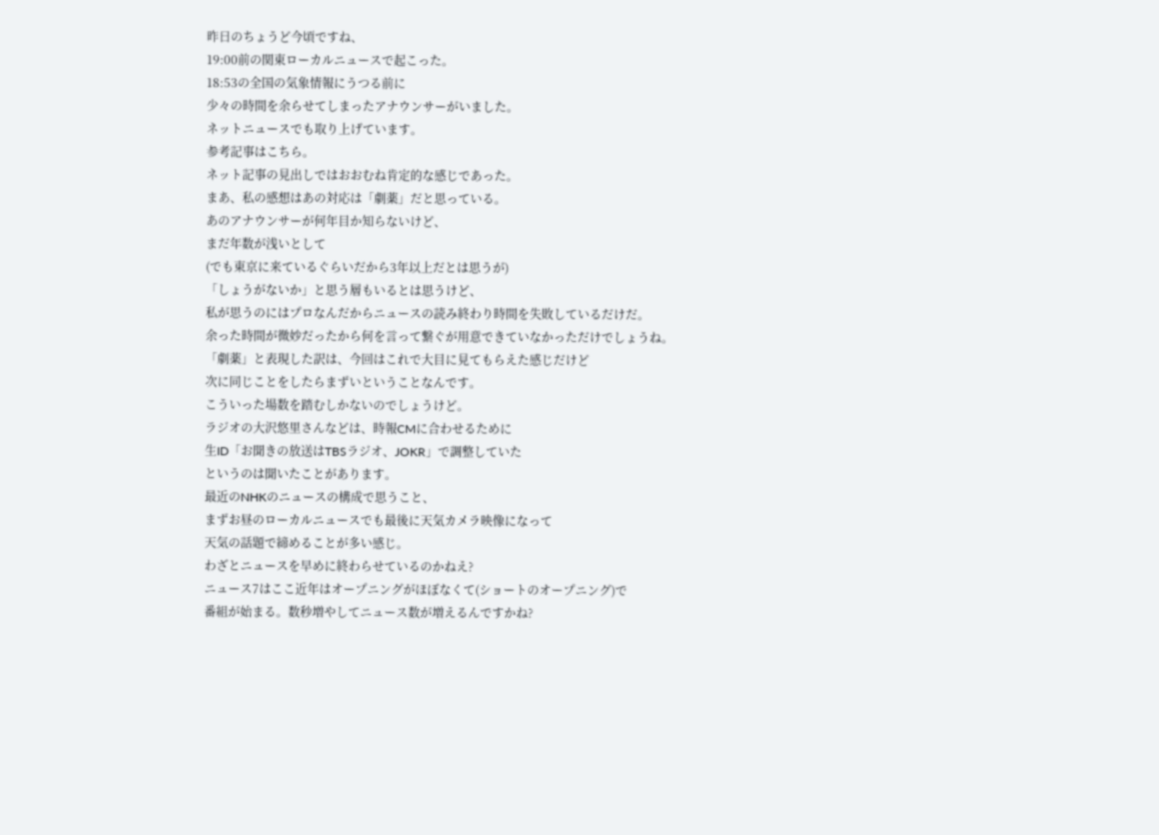昨日のちょうど今頃ですね、
19:00前の関東ローカルニュースで起こった。
18:53の全国の気象情報にうつる前に
少々の時間を余らせてしまったアナウンサーがいました。
ネットニュースでも取り上げています。
参考記事はこちら。
ネット記事の見出しではおおむね肯定的な感じであった。
まあ、私の感想はあの対応は「劇薬」だと思っている。
あのアナウンサーが何年目か知らないけど、
まだ年数が浅いとして
(でも東京に来ているぐらいだから3年以上だとは思うが)
「しょうがないか」と思う層もいるとは思うけど、
私が思うのにはプロなんだからニュースの読み終わり時間を失敗しているだけだ。
余った時間が微妙だったから何を言って繋ぐが用意できていなかっただけでしょうね。
「劇薬」と表現した訳は、今回はこれで大目に見てもらえた感じだけど
次に同じことをしたらまずいということなんです。
こういった場数を踏むしかないのでしょうけど。
ラジオの大沢悠里さんなどは、時報CMに合わせるために
生ID「お聞きの放送はTBSラジオ、JOKR」で調整していた
というのは聞いたことがあります。
最近のNHKのニュースの構成で思うこと、
まずお昼のローカルニュースでも最後に天気カメラ映像になって
天気の話題で締めることが多い感じ。
わざとニュースを早めに終わらせているのかねえ?
ニュース7はここ近年はオープニングがほぼなくて(ショートのオープニング)で
番組が始まる。数秒増やしてニュース数が増えるんですかね?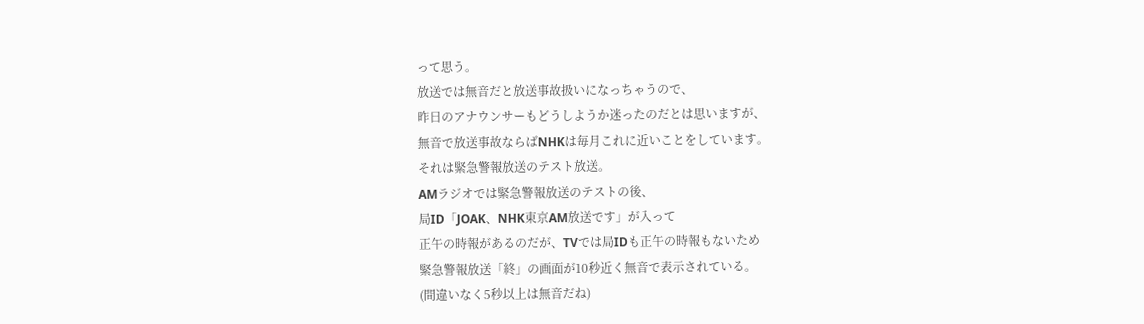って思う。
放送では無音だと放送事故扱いになっちゃうので、
昨日のアナウンサーもどうしようか迷ったのだとは思いますが、
無音で放送事故ならばNHKは毎月これに近いことをしています。
それは緊急警報放送のテスト放送。
AMラジオでは緊急警報放送のテストの後、
局ID「JOAK、NHK東京AM放送です」が入って
正午の時報があるのだが、TVでは局IDも正午の時報もないため
緊急警報放送「終」の画面が10秒近く無音で表示されている。
(間違いなく5秒以上は無音だね)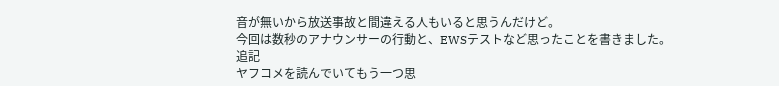音が無いから放送事故と間違える人もいると思うんだけど。
今回は数秒のアナウンサーの行動と、EWSテストなど思ったことを書きました。
追記
ヤフコメを読んでいてもう一つ思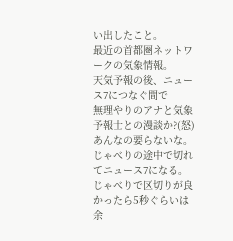い出したこと。
最近の首都圏ネットワークの気象情報。
天気予報の後、ニュース7につなぐ間で
無理やりのアナと気象予報士との漫談か?(怒)
あんなの要らないな。じゃべりの途中で切れてニュース7になる。
じゃべりで区切りが良かったら5秒ぐらいは余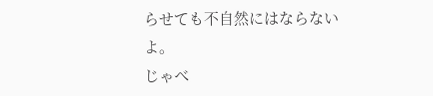らせても不自然にはならないよ。
じゃべ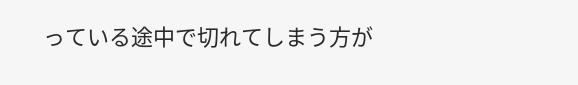っている途中で切れてしまう方が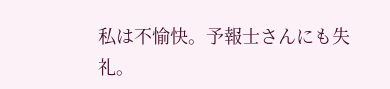私は不愉快。予報士さんにも失礼。